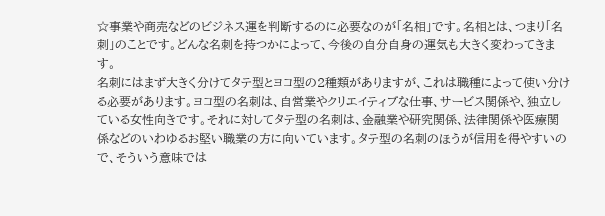☆事業や商売などのビジネス運を判断するのに必要なのが「名相」です。名相とは、つまり「名刺」のことです。どんな名刺を持つかによって、今後の自分自身の運気も大きく変わってきます。
名刺にはまず大きく分けてタテ型とヨコ型の2種類がありますが、これは職種によって使い分ける必要があります。ヨコ型の名刺は、自営業やクリエイティブな仕事、サービス関係や、独立している女性向きです。それに対してタテ型の名刺は、金融業や研究関係、法律関係や医療関係などのいわゆるお堅い職業の方に向いています。タテ型の名刺のほうが信用を得やすいので、そういう意味では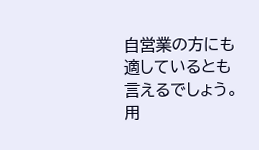自営業の方にも適しているとも言えるでしょう。用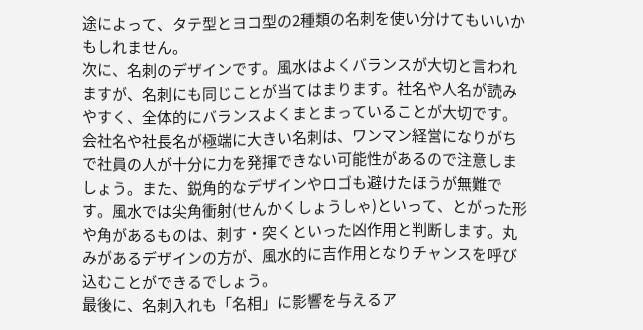途によって、タテ型とヨコ型の2種類の名刺を使い分けてもいいかもしれません。
次に、名刺のデザインです。風水はよくバランスが大切と言われますが、名刺にも同じことが当てはまります。社名や人名が読みやすく、全体的にバランスよくまとまっていることが大切です。会社名や社長名が極端に大きい名刺は、ワンマン経営になりがちで社員の人が十分に力を発揮できない可能性があるので注意しましょう。また、鋭角的なデザインやロゴも避けたほうが無難です。風水では尖角衝射(せんかくしょうしゃ)といって、とがった形や角があるものは、刺す・突くといった凶作用と判断します。丸みがあるデザインの方が、風水的に吉作用となりチャンスを呼び込むことができるでしょう。
最後に、名刺入れも「名相」に影響を与えるア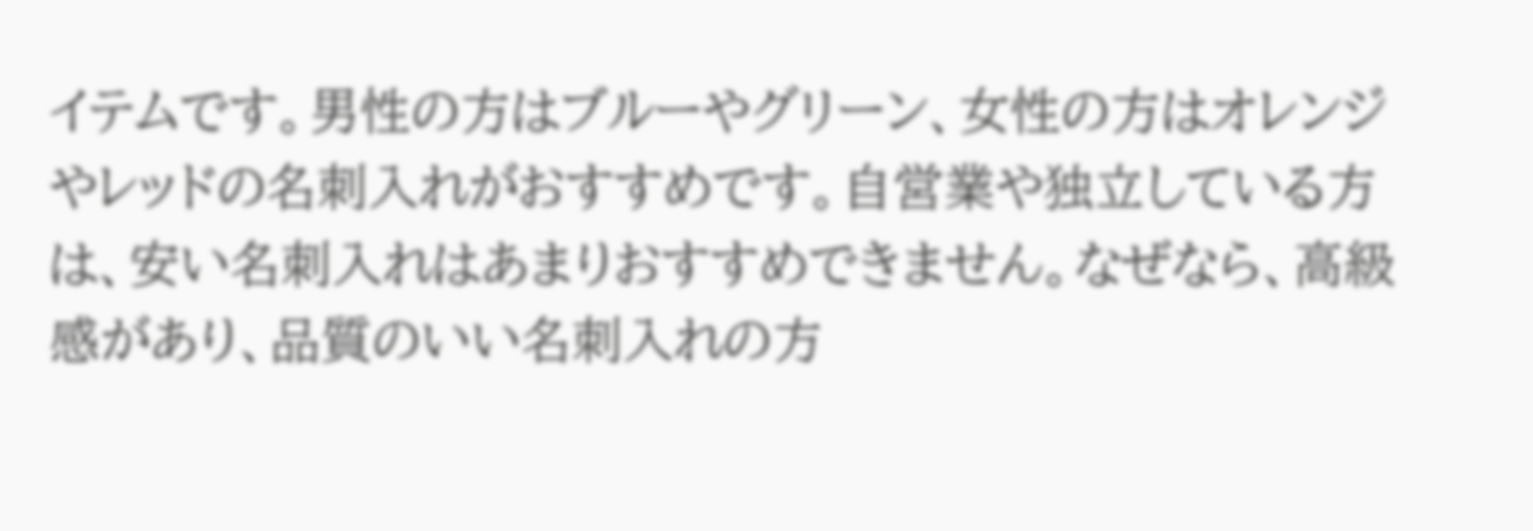イテムです。男性の方はブルーやグリーン、女性の方はオレンジやレッドの名刺入れがおすすめです。自営業や独立している方は、安い名刺入れはあまりおすすめできません。なぜなら、高級感があり、品質のいい名刺入れの方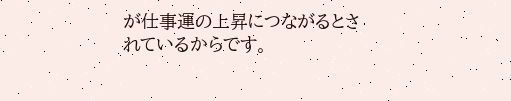が仕事運の上昇につながるとされているからです。